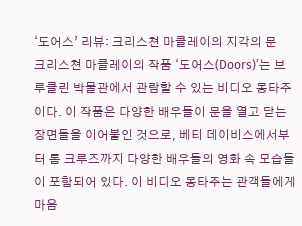‘도어스’ 리뷰: 크리스쳔 마클레이의 지각의 문
크리스쳔 마클레이의 작품 ‘도어스(Doors)’는 브루클린 박물관에서 관람할 수 있는 비디오 몽타주이다. 이 작품은 다양한 배우들이 문을 열고 닫는 장면들을 이어붙인 것으로, 베티 데이비스에서부터 톰 크루즈까지 다양한 배우들의 영화 속 모습들이 포함되어 있다. 이 비디오 몽타주는 관객들에게 마음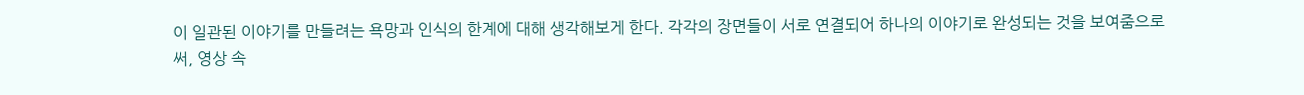이 일관된 이야기를 만들려는 욕망과 인식의 한계에 대해 생각해보게 한다. 각각의 장면들이 서로 연결되어 하나의 이야기로 완성되는 것을 보여줌으로써, 영상 속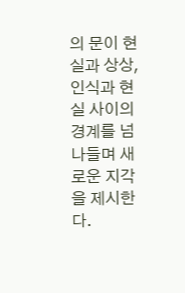의 문이 현실과 상상, 인식과 현실 사이의 경계를 넘나들며 새로운 지각을 제시한다.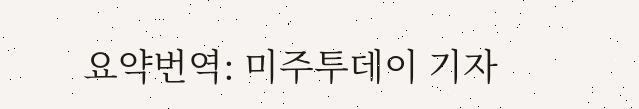요약번역: 미주투데이 기자